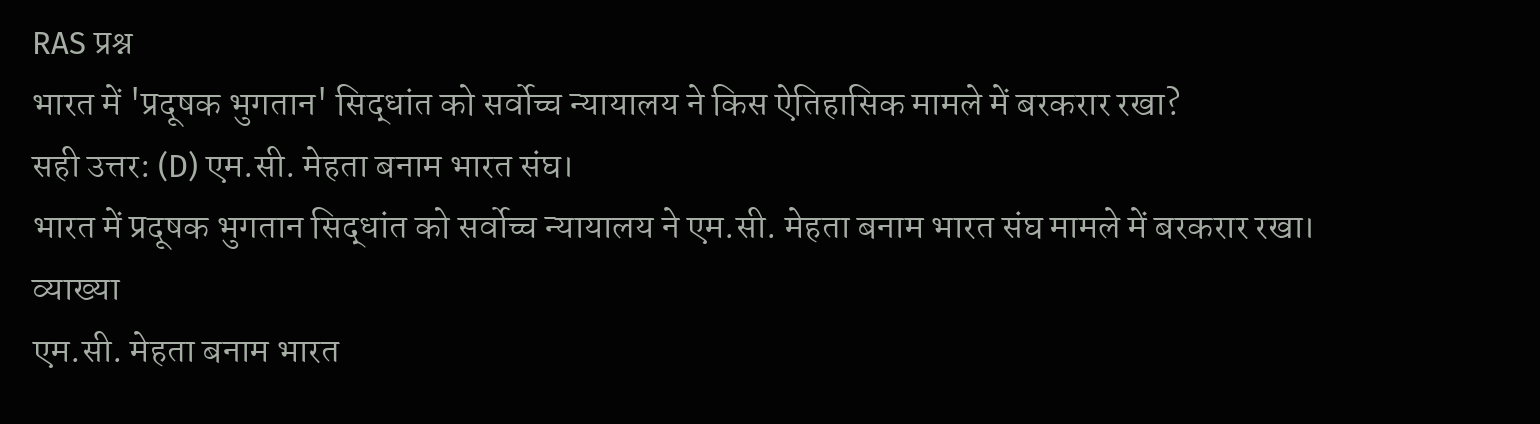RAS प्रश्न
भारत में 'प्रदूषक भुगतान' सिद्धांत को सर्वोच्च न्यायालय ने किस ऐतिहासिक मामले में बरकरार रखा?
सही उत्तर: (D) एम.सी. मेहता बनाम भारत संघ।
भारत में प्रदूषक भुगतान सिद्धांत को सर्वोच्च न्यायालय ने एम.सी. मेहता बनाम भारत संघ मामले में बरकरार रखा।
व्याख्या
एम.सी. मेहता बनाम भारत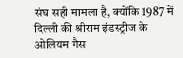संघ सही मामला है, क्योंकि 1987 में दिल्ली की श्रीराम इंडस्ट्रीज के ओलियम गैस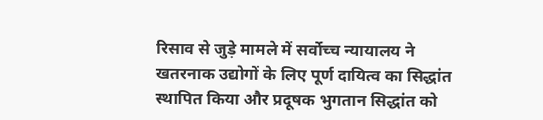रिसाव से जुड़े मामले में सर्वोच्च न्यायालय ने खतरनाक उद्योगों के लिए पूर्ण दायित्व का सिद्धांत स्थापित किया और प्रदूषक भुगतान सिद्धांत को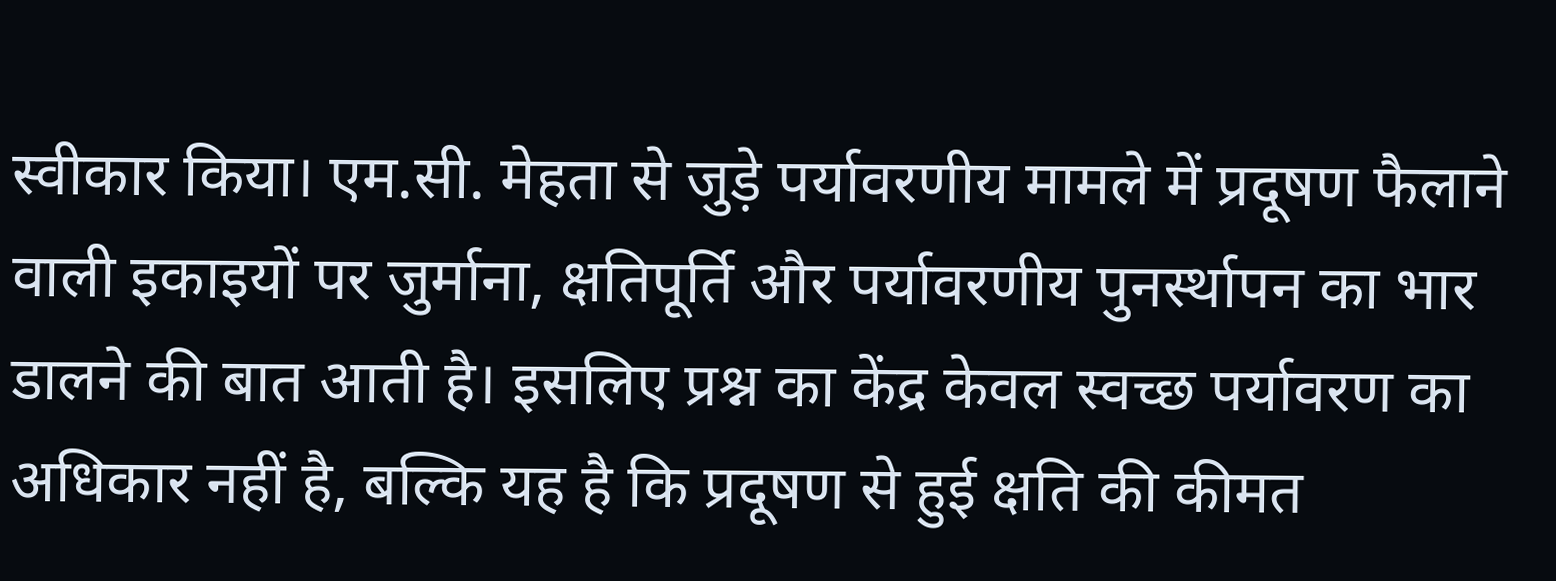स्वीकार किया। एम.सी. मेहता से जुड़े पर्यावरणीय मामले में प्रदूषण फैलाने वाली इकाइयों पर जुर्माना, क्षतिपूर्ति और पर्यावरणीय पुनर्स्थापन का भार डालने की बात आती है। इसलिए प्रश्न का केंद्र केवल स्वच्छ पर्यावरण का अधिकार नहीं है, बल्कि यह है कि प्रदूषण से हुई क्षति की कीमत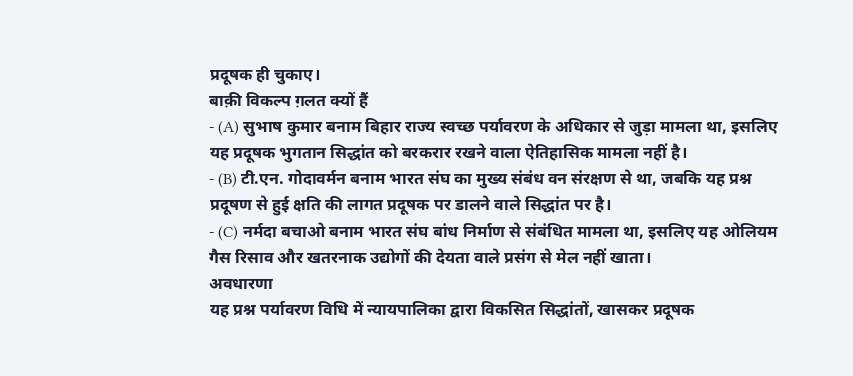प्रदूषक ही चुकाए।
बाक़ी विकल्प ग़लत क्यों हैं
- (A) सुभाष कुमार बनाम बिहार राज्य स्वच्छ पर्यावरण के अधिकार से जुड़ा मामला था, इसलिए यह प्रदूषक भुगतान सिद्धांत को बरकरार रखने वाला ऐतिहासिक मामला नहीं है।
- (B) टी.एन. गोदावर्मन बनाम भारत संघ का मुख्य संबंध वन संरक्षण से था, जबकि यह प्रश्न प्रदूषण से हुई क्षति की लागत प्रदूषक पर डालने वाले सिद्धांत पर है।
- (C) नर्मदा बचाओ बनाम भारत संघ बांध निर्माण से संबंधित मामला था, इसलिए यह ओलियम गैस रिसाव और खतरनाक उद्योगों की देयता वाले प्रसंग से मेल नहीं खाता।
अवधारणा
यह प्रश्न पर्यावरण विधि में न्यायपालिका द्वारा विकसित सिद्धांतों, खासकर प्रदूषक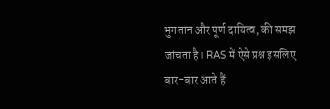भुगतान और पूर्ण दायित्व, की समझ जांचता है। RAS में ऐसे प्रश्न इसलिए बार-बार आते हैं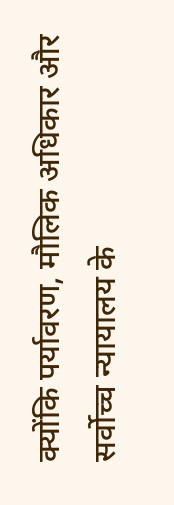क्योंकि पर्यावरण, मौलिक अधिकार और सर्वोच्च न्यायालय के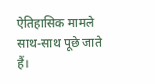ऐतिहासिक मामले साथ-साथ पूछे जाते हैं।